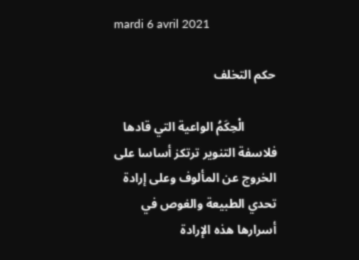mardi 6 avril 2021

حكم التخلف

          الْحِكَمُ الواعية التي قادها فلاسفة التنوير ترتكز أساسا على الخروج عن المألوف وعلى إرادة تحدي الطبيعة والغوص في أسرارها هذه الإرادة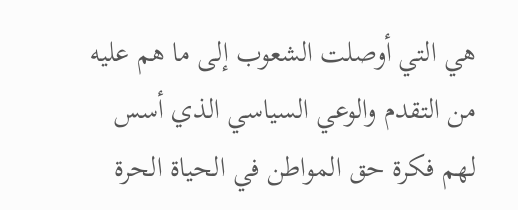هي التي أوصلت الشعوب إلى ما هم عليه من التقدم والوعي السياسي الذي أسس لهم فكرة حق المواطن في الحياة الحرة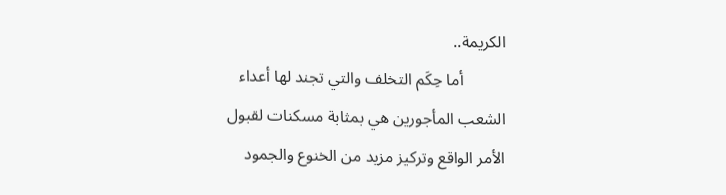الكريمة..
          أما حِكَم التخلف والتي تجند لها أعداء الشعب المأجورين هي بمثابة مسكنات لقبول الأمر الواقع وتركيز مزيد من الخنوع والجمود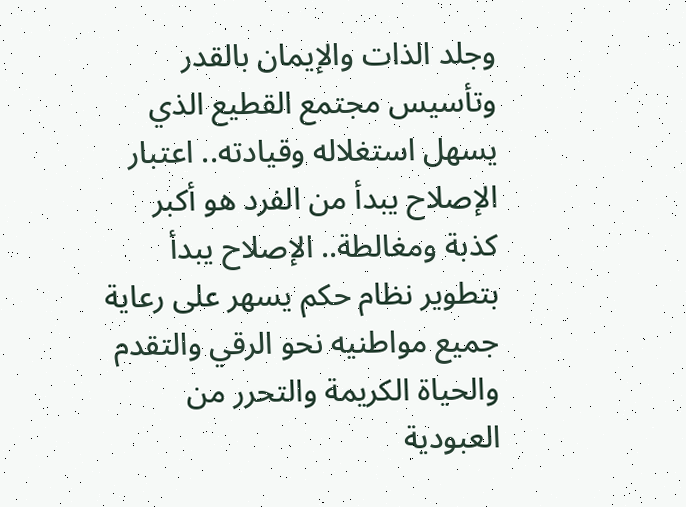وجلد الذات والإيمان بالقدر وتأسيس مجتمع القطيع الذي يسهل استغلاله وقيادته.. اعتبار الإصلاح يبدأ من الفرد هو أكبر كذبة ومغالطة.. الإصلاح يبدأ بتطوير نظام حكم يسهر على رعاية جميع مواطنيه نحو الرقي والتقدم والحياة الكريمة والتحرر من العبودية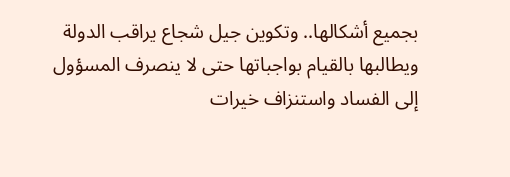بجميع أشكالها.. وتكوين جيل شجاع يراقب الدولة ويطالبها بالقيام بواجباتها حتى لا ينصرف المسؤول إلى الفساد واستنزاف خيرات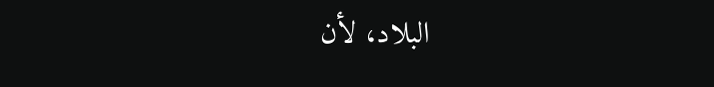البلاد، لأن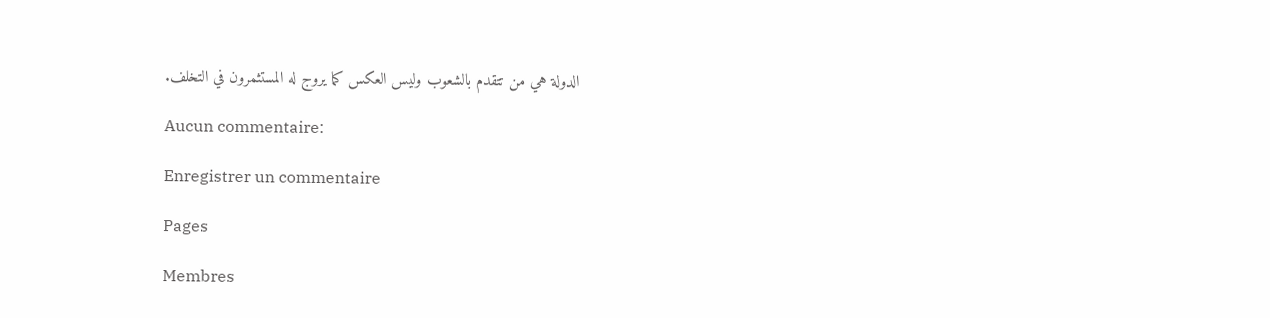الدولة هي من تتقدم بالشعوب وليس العكس كما يروج له المستثمرون في التخلف.

Aucun commentaire:

Enregistrer un commentaire

Pages

Membres